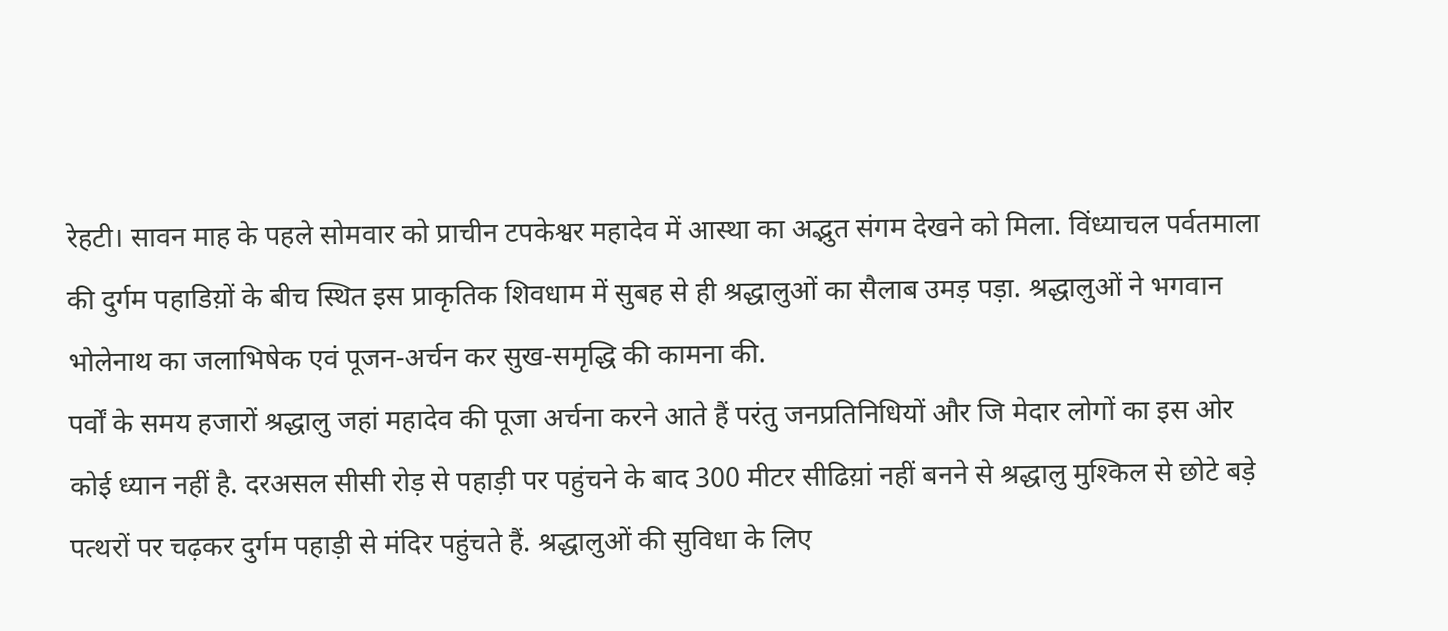रेहटी। सावन माह के पहले सोमवार को प्राचीन टपकेश्वर महादेव में आस्था का अद्भुत संगम देखने को मिला. विंध्याचल पर्वतमाला की दुर्गम पहाडिय़ों के बीच स्थित इस प्राकृतिक शिवधाम में सुबह से ही श्रद्धालुओं का सैलाब उमड़ पड़ा. श्रद्धालुओं ने भगवान भोलेनाथ का जलाभिषेक एवं पूजन-अर्चन कर सुख-समृद्धि की कामना की.
पर्वों के समय हजारों श्रद्धालु जहां महादेव की पूजा अर्चना करने आते हैं परंतु जनप्रतिनिधियों और जि मेदार लोगों का इस ओर कोई ध्यान नहीं है. दरअसल सीसी रोड़ से पहाड़ी पर पहुंचने के बाद 300 मीटर सीढिय़ां नहीं बनने से श्रद्धालु मुश्किल से छोटे बड़े पत्थरों पर चढ़कर दुर्गम पहाड़ी से मंदिर पहुंचते हैं. श्रद्धालुओं की सुविधा के लिए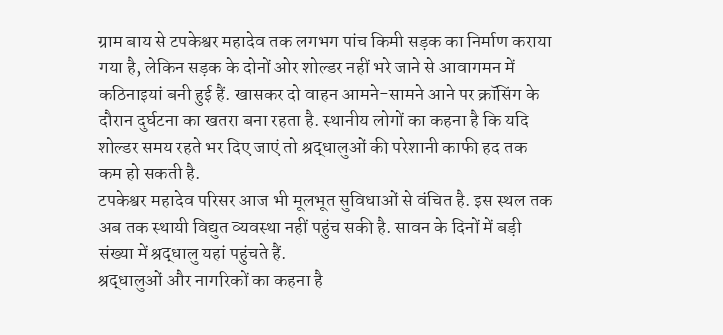ग्राम बाय से टपकेश्वर महादेव तक लगभग पांच किमी सड़क का निर्माण कराया गया है, लेकिन सड़क के दोनों ओर शोल्डर नहीं भरे जाने से आवागमन में कठिनाइयां बनी हुई हैं. खासकर दो वाहन आमने-सामने आने पर क्रॉसिंग के दौरान दुर्घटना का खतरा बना रहता है. स्थानीय लोगों का कहना है कि यदि शोल्डर समय रहते भर दिए जाएं तो श्रद्धालुओं की परेशानी काफी हद तक कम हो सकती है.
टपकेश्वर महादेव परिसर आज भी मूलभूत सुविधाओं से वंचित है. इस स्थल तक अब तक स्थायी विद्युत व्यवस्था नहीं पहुंच सकी है. सावन के दिनों में बड़ी संख्या में श्रद्धालु यहां पहुंचते हैं.
श्रद्धालुओं और नागरिकों का कहना है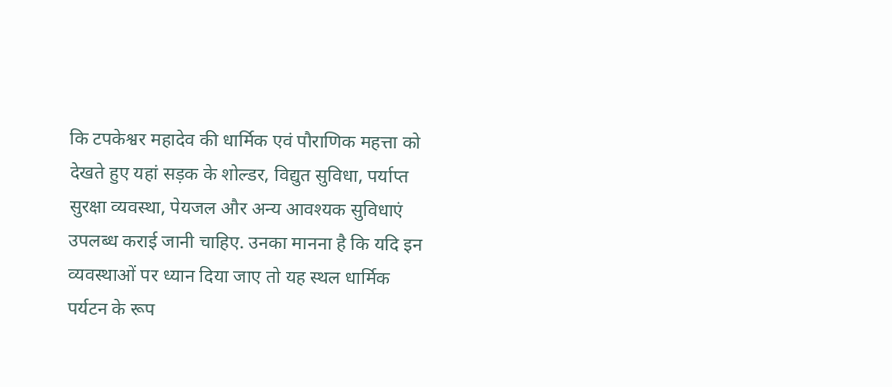कि टपकेश्वर महादेव की धार्मिक एवं पौराणिक महत्ता को देखते हुए यहां सड़क के शोल्डर, विद्युत सुविधा, पर्याप्त सुरक्षा व्यवस्था, पेयजल और अन्य आवश्यक सुविधाएं उपलब्ध कराई जानी चाहिए. उनका मानना है कि यदि इन व्यवस्थाओं पर ध्यान दिया जाए तो यह स्थल धार्मिक पर्यटन के रूप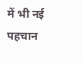में भी नई पहचान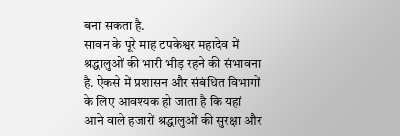बना सकता है.
सावन के पूरे माह टपकेश्वर महादेव में श्रद्धालुओं की भारी भीड़ रहने की संभावना है. ऐकसे में प्रशासन और संबंधित विभागों के लिए आवश्यक हो जाता है कि यहां आने वाले हजारों श्रद्धालुओं की सुरक्षा और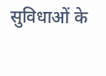सुविधाओं के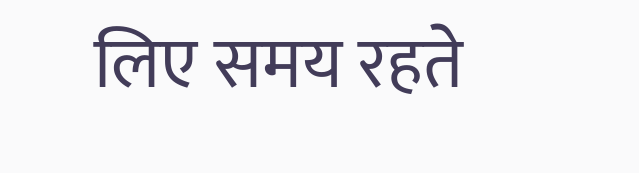लिए समय रहते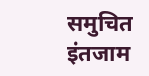समुचित इंतजाम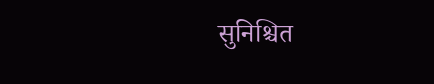सुनिश्चित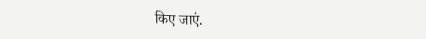किए जाएं.